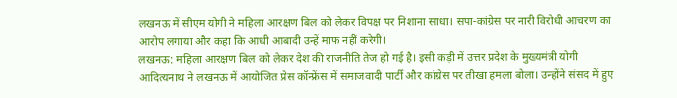लखनऊ में सीएम योगी ने महिला आरक्षण बिल को लेकर विपक्ष पर निशाना साधा। सपा-कांग्रेस पर नारी विरोधी आचरण का आरोप लगाया और कहा कि आधी आबादी उन्हें माफ नहीं करेगी।
लखनऊ: महिला आरक्षण बिल को लेकर देश की राजनीति तेज हो गई है। इसी कड़ी में उत्तर प्रदेश के मुख्यमंत्री योगी आदित्यनाथ ने लखनऊ में आयोजित प्रेस कॉन्फ्रेंस में समाजवादी पार्टी और कांग्रेस पर तीखा हमला बोला। उन्होंने संसद में हुए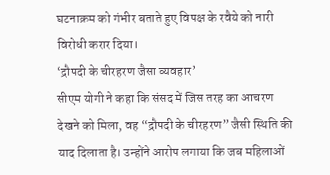घटनाक्रम को गंभीर बताते हुए विपक्ष के रवैये को नारी विरोधी करार दिया।
‘द्रौपदी के चीरहरण जैसा व्यवहार’
सीएम योगी ने कहा कि संसद में जिस तरह का आचरण देखने को मिला, वह “द्रौपदी के चीरहरण” जैसी स्थिति की याद दिलाता है। उन्होंने आरोप लगाया कि जब महिलाओं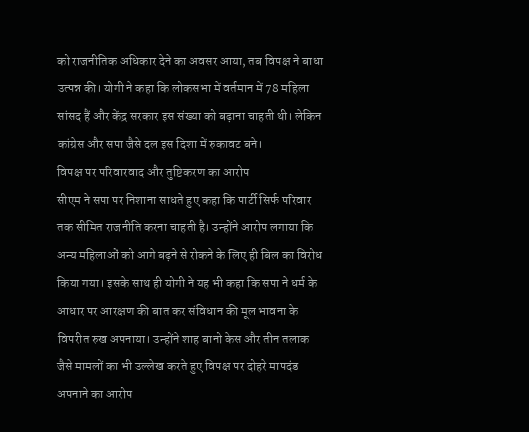को राजनीतिक अधिकार देने का अवसर आया, तब विपक्ष ने बाधा उत्पन्न की। योगी ने कहा कि लोकसभा में वर्तमान में 78 महिला सांसद हैं और केंद्र सरकार इस संख्या को बढ़ाना चाहती थी। लेकिन कांग्रेस और सपा जैसे दल इस दिशा में रुकावट बने।
विपक्ष पर परिवारवाद और तुष्टिकरण का आरोप
सीएम ने सपा पर निशाना साधते हुए कहा कि पार्टी सिर्फ परिवार तक सीमित राजनीति करना चाहती है। उन्होंने आरोप लगाया कि अन्य महिलाओं को आगे बढ़ने से रोकने के लिए ही बिल का विरोध किया गया। इसके साथ ही योगी ने यह भी कहा कि सपा ने धर्म के आधार पर आरक्षण की बात कर संविधान की मूल भावना के विपरीत रुख अपनाया। उन्होंने शाह बानो केस और तीन तलाक जैसे मामलों का भी उल्लेख करते हुए विपक्ष पर दोहरे मापदंड अपनाने का आरोप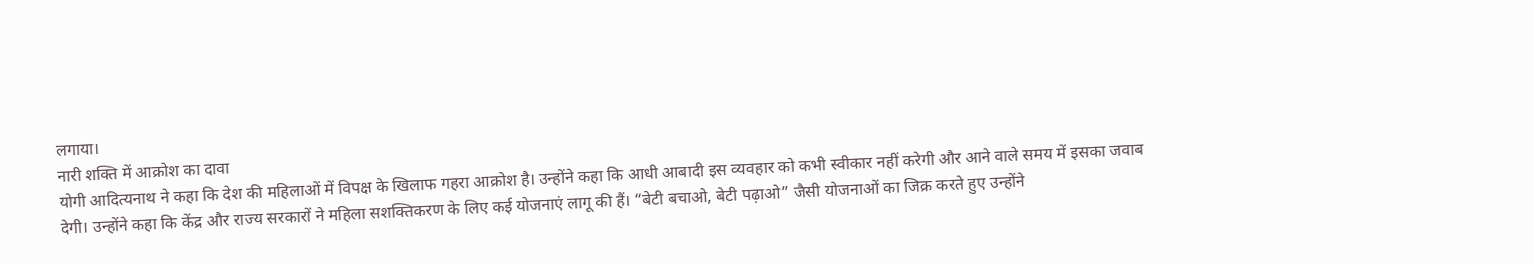लगाया।
नारी शक्ति में आक्रोश का दावा
योगी आदित्यनाथ ने कहा कि देश की महिलाओं में विपक्ष के खिलाफ गहरा आक्रोश है। उन्होंने कहा कि आधी आबादी इस व्यवहार को कभी स्वीकार नहीं करेगी और आने वाले समय में इसका जवाब देगी। उन्होंने कहा कि केंद्र और राज्य सरकारों ने महिला सशक्तिकरण के लिए कई योजनाएं लागू की हैं। “बेटी बचाओ, बेटी पढ़ाओ” जैसी योजनाओं का जिक्र करते हुए उन्होंने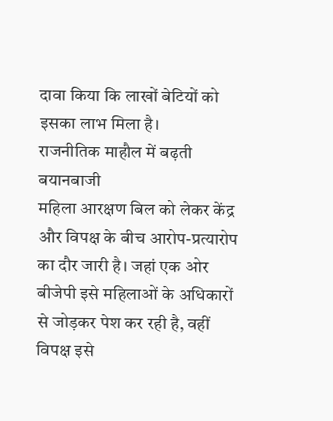दावा किया कि लाखों बेटियों को इसका लाभ मिला है।
राजनीतिक माहौल में बढ़ती बयानबाजी
महिला आरक्षण बिल को लेकर केंद्र और विपक्ष के बीच आरोप-प्रत्यारोप का दौर जारी है। जहां एक ओर बीजेपी इसे महिलाओं के अधिकारों से जोड़कर पेश कर रही है, वहीं विपक्ष इसे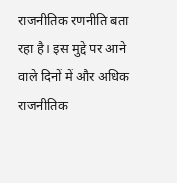राजनीतिक रणनीति बता रहा है। इस मुद्दे पर आने वाले दिनों में और अधिक राजनीतिक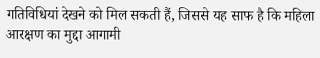गतिविधियां देखने को मिल सकती हैं, जिससे यह साफ है कि महिला आरक्षण का मुद्दा आगामी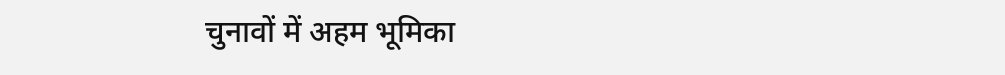चुनावों में अहम भूमिका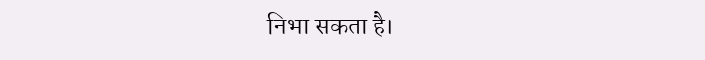निभा सकता है।